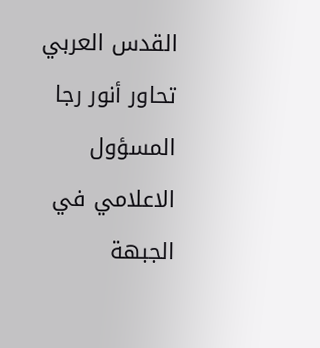القدس العربي تحاور أنور رجا المسؤول الاعلامي في الجبهة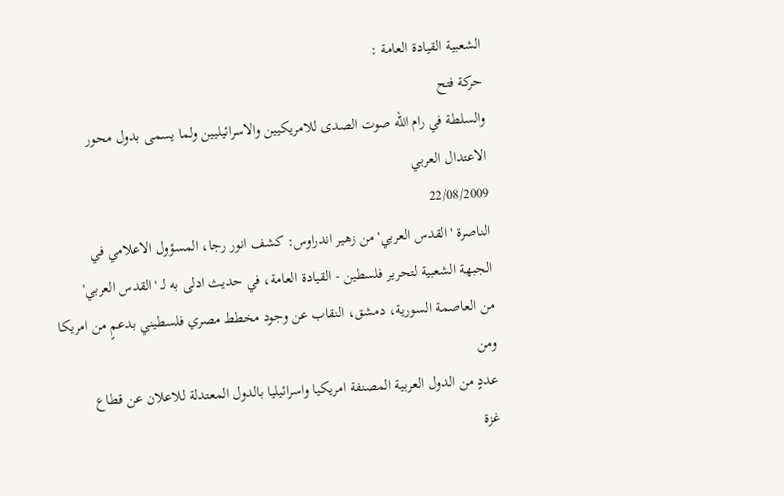الشعبية القيادة العامة :
حركة فتح
والسلطة في رام الله صوت الصدى للامريكيين والاسرائيليين ولما يسمى بدول محور
الاعتدال العربي
22/08/2009
الناصرة 'القدس العربي' من زهير اندراوس: كشف انور رجا، المسؤول الاعلامي في
الجبهة الشعبية لتحرير فلسطين - القيادة العامة، في حديث ادلى به لـ 'القدس العربي'
من العاصمة السورية، دمشق، النقاب عن وجود مخطط مصري فلسطيني بدعمٍ من امريكا ومن
عددٍ من الدول العربية المصنفة امريكيا واسرائيليا بالدول المعتدلة للاعلان عن قطاع
غزة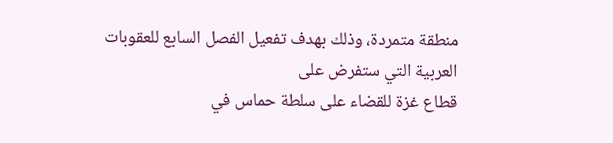منطقة متمردة، وذلك بهدف تفعيل الفصل السابع للعقوبات العربية التي ستفرض على
قطاع غزة للقضاء على سلطة حماس في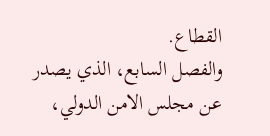القطاع.
والفصل السابع، الذي يصدر عن مجلس الامن الدولي،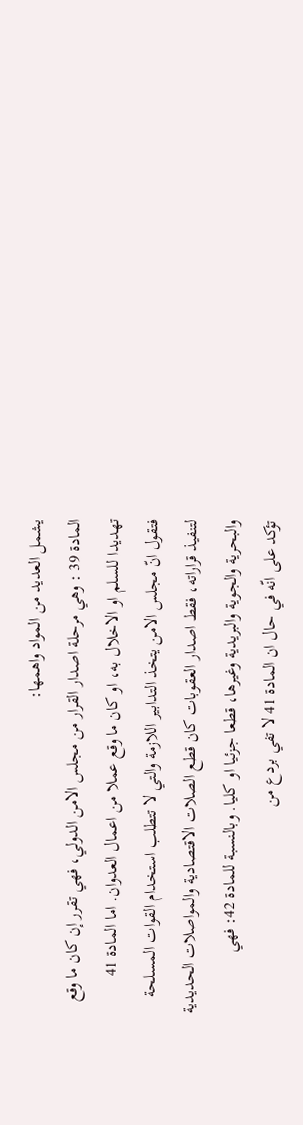يشمل العديد من المواد واهمها:
المادة 39 : وهي مرحلة اصدار القرار من مجلس الامن الدولي، فهي تقرر إن كان ما وقع
تهديدا للسلم او الاخلال به، او كان ما وقع عملا من اعمال العدوان. اما المادة 41
فتقول انّ مجلس الامن يتخذ التدابير اللازمة والتي لا تتطلب استخدام القوات المسلحة
لتنفيذ قراراته، فقط اصدار العقوبات كان قطع الصلات الاقتصادية والمواصلات الحديدية
والبحرية والجوية والبريدية وغيرها، قطعا جزئيا او كليا. وبالنسبة للمادة 42: فهي
تؤكد على انّه في حال ان المادة 41 لا تفي بردع من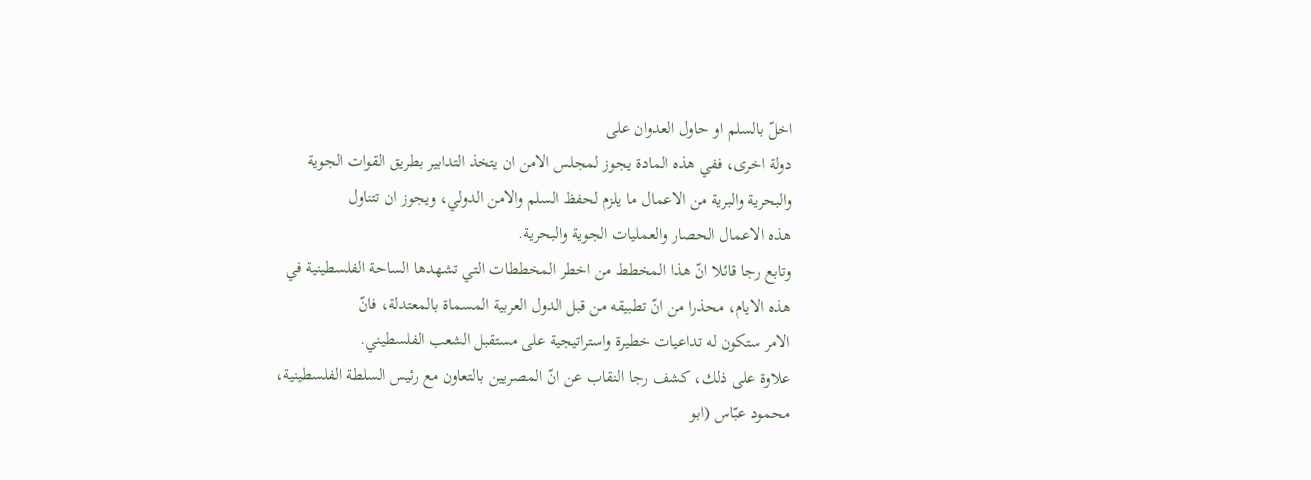اخلّ بالسلم او حاول العدوان على
دولة اخرى، ففي هذه المادة يجوز لمجلس الامن ان يتخذ التدابير بطريق القوات الجوية
والبحرية والبرية من الاعمال ما يلزم لحفظ السلم والامن الدولي، ويجوز ان تتناول
هذه الاعمال الحصار والعمليات الجوية والبحرية.
وتابع رجا قائلا انّ هذا المخطط من اخطر المخططات التي تشهدها الساحة الفلسطينية في
هذه الايام، محذرا من انّ تطبيقه من قبل الدول العربية المسماة بالمعتدلة، فانّ
الامر ستكون له تداعيات خطيرة واستراتيجية على مستقبل الشعب الفلسطيني.
علاوة على ذلك، كشف رجا النقاب عن انّ المصريين بالتعاون مع رئيس السلطة الفلسطينية،
محمود عبّاس (ابو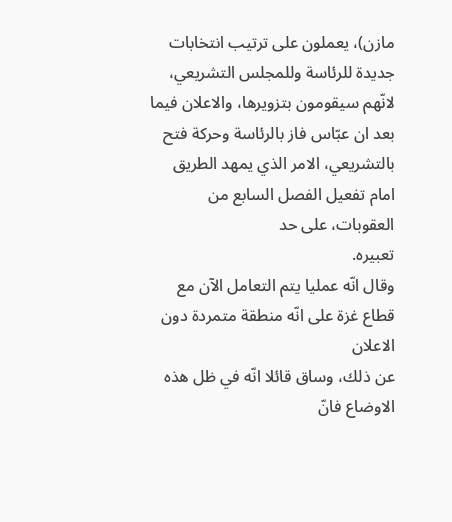مازن)، يعملون على ترتيب انتخابات جديدة للرئاسة وللمجلس التشريعي،
لانّهم سيقومون بتزويرها، والاعلان فيما بعد ان عبّاس فاز بالرئاسة وحركة فتح
بالتشريعي، الامر الذي يمهد الطريق امام تفعيل الفصل السابع من العقوبات، على حد
تعبيره.
وقال انّه عمليا يتم التعامل الآن مع قطاع غزة على انّه منطقة متمردة دون الاعلان
عن ذلك، وساق قائلا انّه في ظل هذه الاوضاع فانّ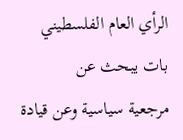الرأي العام الفلسطيني بات يبحث عن
مرجعية سياسية وعن قيادة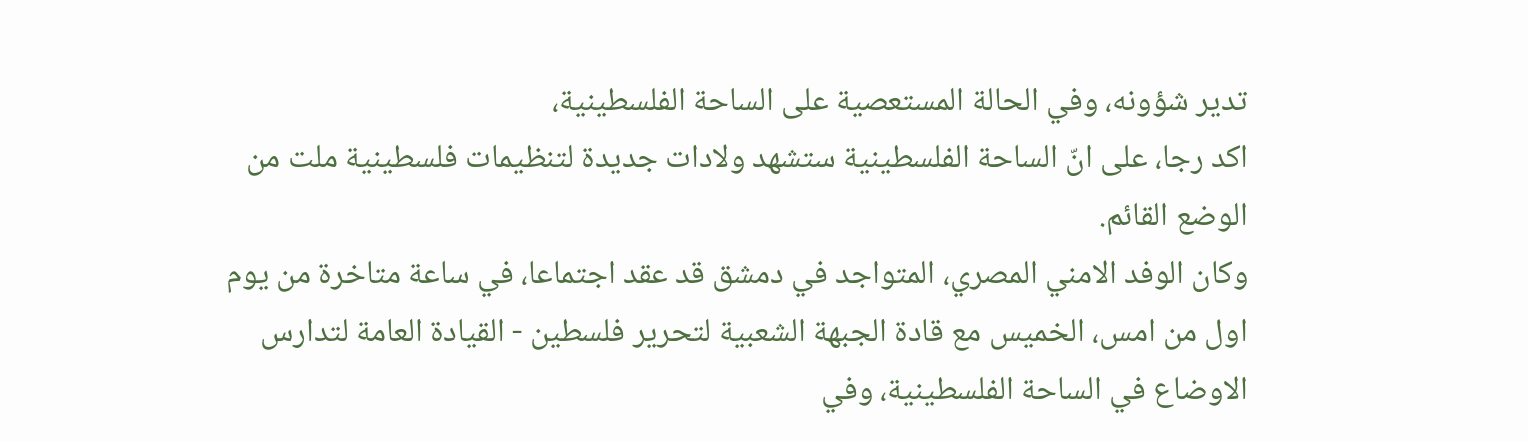تدير شؤونه، وفي الحالة المستعصية على الساحة الفلسطينية،
اكد رجا، على انّ الساحة الفلسطينية ستشهد ولادات جديدة لتنظيمات فلسطينية ملت من
الوضع القائم.
وكان الوفد الامني المصري، المتواجد في دمشق قد عقد اجتماعا، في ساعة متاخرة من يوم
اول من امس، الخميس مع قادة الجبهة الشعبية لتحرير فلسطين - القيادة العامة لتدارس
الاوضاع في الساحة الفلسطينية، وفي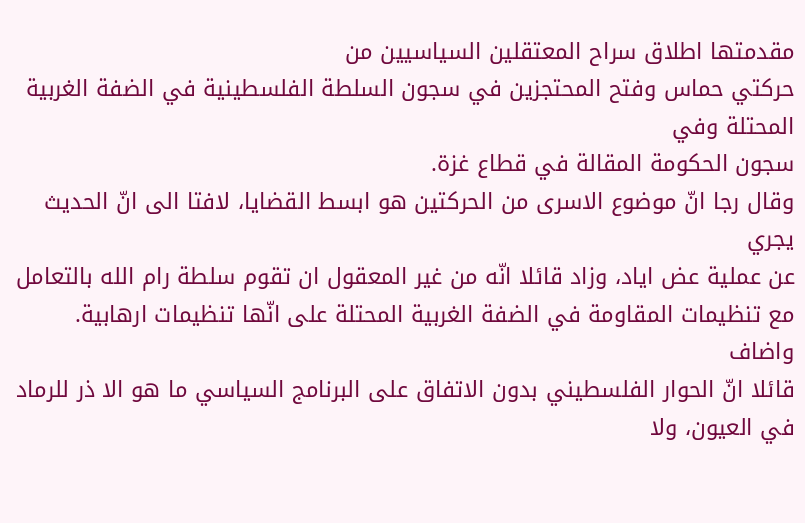مقدمتها اطلاق سراح المعتقلين السياسيين من
حركتي حماس وفتح المحتجزين في سجون السلطة الفلسطينية في الضفة الغربية المحتلة وفي
سجون الحكومة المقالة في قطاع غزة.
وقال رجا انّ موضوع الاسرى من الحركتين هو ابسط القضايا، لافتا الى انّ الحديث يجري
عن عملية عض اياد، وزاد قائلا انّه من غير المعقول ان تقوم سلطة رام الله بالتعامل
مع تنظيمات المقاومة في الضفة الغربية المحتلة على انّها تنظيمات ارهابية. واضاف
قائلا انّ الحوار الفلسطيني بدون الاتفاق على البرنامج السياسي ما هو الا ذر للرماد
في العيون، ولا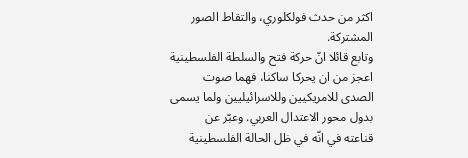اكثر من حدث فولكلوري، والتقاط الصور المشتركة.
وتابع قائلا انّ حركة فتح والسلطة الفلسطينية اعجز من ان يحركا ساكنا، فهما صوت
الصدى للامريكيين وللاسرائيليين ولما يسمى بدول محور الاعتدال العربي. وعبّر عن
قناعته في انّه في ظل الحالة الفلسطينية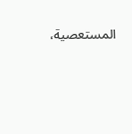المستعصية،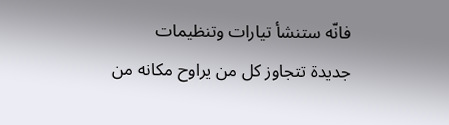فانّه ستنشأ تيارات وتنظيمات
جديدة تتجاوز كل من يراوح مكانه من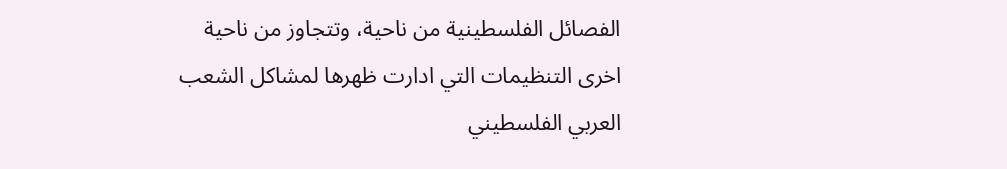الفصائل الفلسطينية من ناحية، وتتجاوز من ناحية
اخرى التنظيمات التي ادارت ظهرها لمشاكل الشعب العربي الفلسطيني